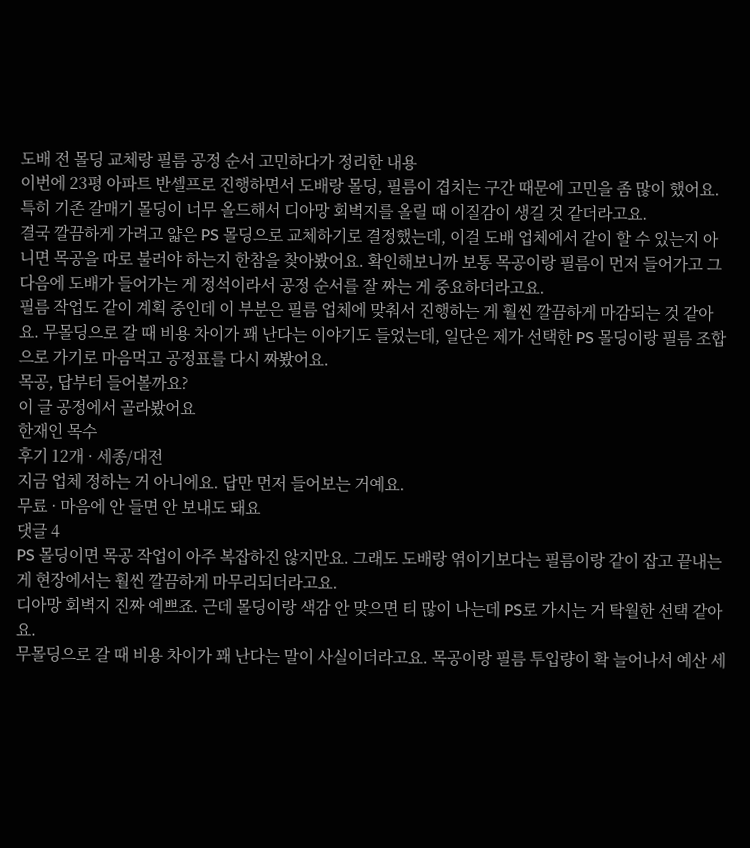도배 전 몰딩 교체랑 필름 공정 순서 고민하다가 정리한 내용
이번에 23평 아파트 반셀프로 진행하면서 도배랑 몰딩, 필름이 겹치는 구간 때문에 고민을 좀 많이 했어요. 특히 기존 갈매기 몰딩이 너무 올드해서 디아망 회벽지를 올릴 때 이질감이 생길 것 같더라고요.
결국 깔끔하게 가려고 얇은 PS 몰딩으로 교체하기로 결정했는데, 이걸 도배 업체에서 같이 할 수 있는지 아니면 목공을 따로 불러야 하는지 한참을 찾아봤어요. 확인해보니까 보통 목공이랑 필름이 먼저 들어가고 그 다음에 도배가 들어가는 게 정석이라서 공정 순서를 잘 짜는 게 중요하더라고요.
필름 작업도 같이 계획 중인데 이 부분은 필름 업체에 맞춰서 진행하는 게 훨씬 깔끔하게 마감되는 것 같아요. 무몰딩으로 갈 때 비용 차이가 꽤 난다는 이야기도 들었는데, 일단은 제가 선택한 PS 몰딩이랑 필름 조합으로 가기로 마음먹고 공정표를 다시 짜봤어요.
목공, 답부터 들어볼까요?
이 글 공정에서 골라봤어요
한재인 목수
후기 12개 · 세종/대전
지금 업체 정하는 거 아니에요. 답만 먼저 들어보는 거예요.
무료 · 마음에 안 들면 안 보내도 돼요
댓글 4
PS 몰딩이면 목공 작업이 아주 복잡하진 않지만요. 그래도 도배랑 엮이기보다는 필름이랑 같이 잡고 끝내는 게 현장에서는 훨씬 깔끔하게 마무리되더라고요.
디아망 회벽지 진짜 예쁘죠. 근데 몰딩이랑 색감 안 맞으면 티 많이 나는데 PS로 가시는 거 탁월한 선택 같아요.
무몰딩으로 갈 때 비용 차이가 꽤 난다는 말이 사실이더라고요. 목공이랑 필름 투입량이 확 늘어나서 예산 세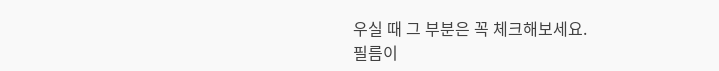우실 때 그 부분은 꼭 체크해보세요.
필름이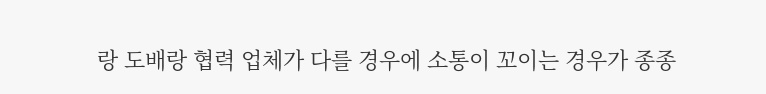랑 도배랑 협력 업체가 다를 경우에 소통이 꼬이는 경우가 종종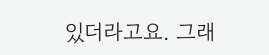있더라고요. 그래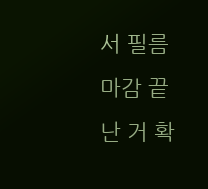서 필름 마감 끝난 거 확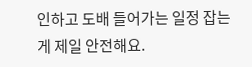인하고 도배 들어가는 일정 잡는 게 제일 안전해요.